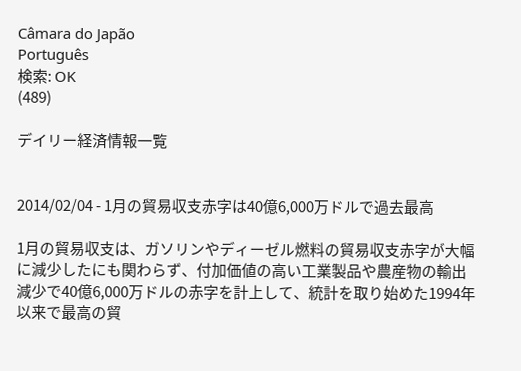Câmara do Japão
Português
検索: OK
(489)

デイリー経済情報一覧


2014/02/04 - 1月の貿易収支赤字は40億6,000万ドルで過去最高

1月の貿易収支は、ガソリンやディーゼル燃料の貿易収支赤字が大幅に減少したにも関わらず、付加価値の高い工業製品や農産物の輸出減少で40億6,000万ドルの赤字を計上して、統計を取り始めた1994年以来で最高の貿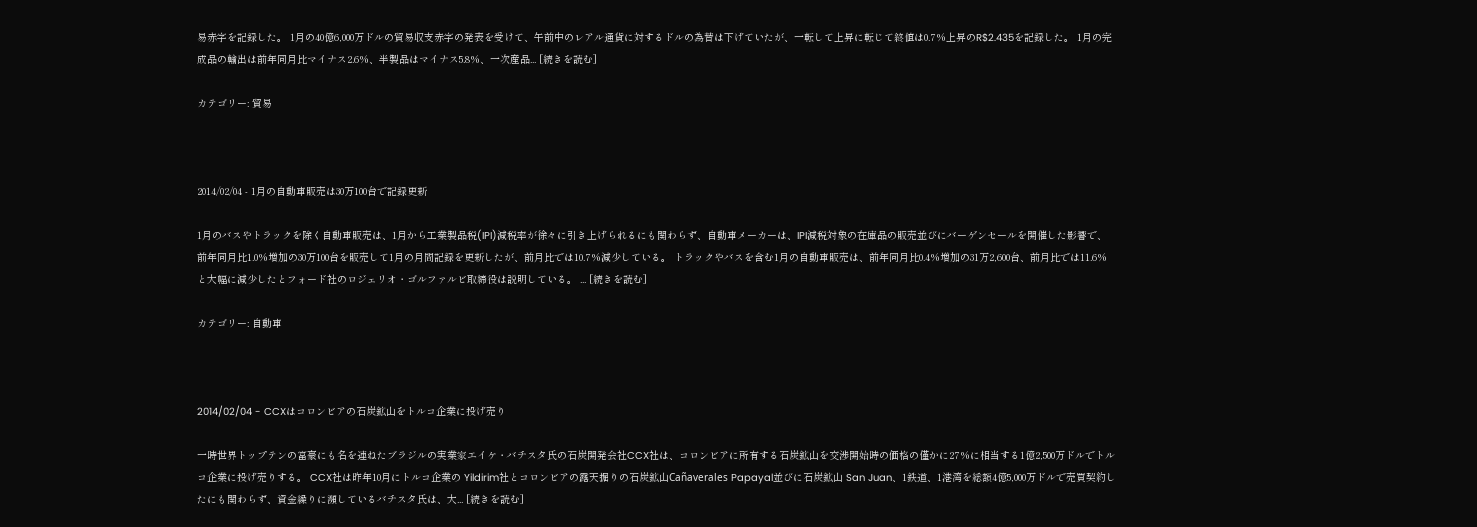易赤字を記録した。 1月の40億6,000万ドルの貿易収支赤字の発表を受けて、午前中のレアル通貨に対するドルの為替は下げていたが、一転して上昇に転じて終値は0.7%上昇のR$2.435を記録した。 1月の完成品の輸出は前年同月比マイナス2.6%、半製品はマイナス5.8%、一次産品... [続きを読む]

カテゴリー: 貿易



2014/02/04 - 1月の自動車販売は30万100台で記録更新

1月のバスやトラックを除く自動車販売は、1月から工業製品税(IPI)減税率が徐々に引き上げられるにも関わらず、自動車メーカーは、IPI減税対象の在庫品の販売並びにバーゲンセールを開催した影響で、前年同月比1.0%増加の30万100台を販売して1月の月間記録を更新したが、前月比では10.7%減少している。 トラックやバスを含む1月の自動車販売は、前年同月比0.4%増加の31万2,600台、前月比では11.6%と大幅に減少したとフォード社のロジェリオ・ゴルファルビ取締役は説明している。 ... [続きを読む]

カテゴリー: 自動車



2014/02/04 - CCXはコロンビアの石炭鉱山をトルコ企業に投げ売り

一時世界トップテンの富豪にも名を連ねたブラジルの実業家エイケ・バチスタ氏の石炭開発会社CCX社は、コロンビアに所有する石炭鉱山を交渉開始時の価格の僅かに27%に相当する1億2,500万ドルでトルコ企業に投げ売りする。 CCX社は昨年10月にトルコ企業の Yildirim社とコロンビアの露天掘りの石炭鉱山Cañaverales Papayal並びに石炭鉱山 San Juan、1鉄道、1港湾を総額4億5,000万ドルで売買契約したにも関わらず、資金繰りに瀕しているバチスタ氏は、大... [続きを読む]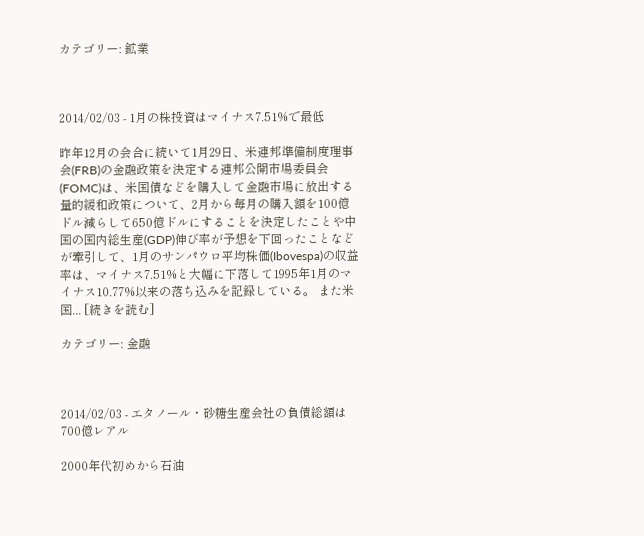カテゴリー: 鉱業



2014/02/03 - 1月の株投資はマイナス7.51%で最低

昨年12月の会合に続いて1月29日、米連邦準備制度理事会(FRB)の金融政策を決定する連邦公開市場委員会(FOMC)は、米国債などを購入して金融市場に放出する量的緩和政策について、2月から毎月の購入額を100億ドル減らして650億ドルにすることを決定したことや中国の国内総生産(GDP)伸び率が予想を下回ったことなどが牽引して、1月のサンパウロ平均株価(Ibovespa)の収益率は、マイナス7.51%と大幅に下落して1995年1月のマイナス10.77%以来の落ち込みを記録している。 また米国... [続きを読む]

カテゴリー: 金融



2014/02/03 - エタノール・砂糖生産会社の負債総額は700億レアル

2000年代初めから石油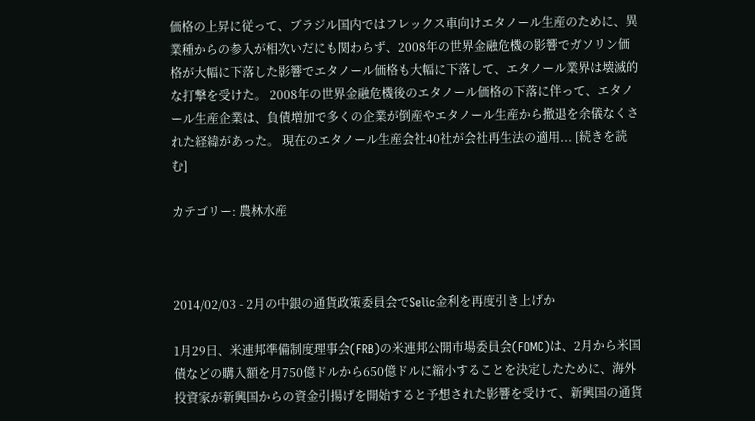価格の上昇に従って、ブラジル国内ではフレックス車向けエタノール生産のために、異業種からの参入が相次いだにも関わらず、2008年の世界金融危機の影響でガソリン価格が大幅に下落した影響でエタノール価格も大幅に下落して、エタノール業界は壊滅的な打撃を受けた。 2008年の世界金融危機後のエタノール価格の下落に伴って、エタノール生産企業は、負債増加で多くの企業が倒産やエタノール生産から撤退を余儀なくされた経緯があった。 現在のエタノール生産会社40社が会社再生法の適用... [続きを読む]

カテゴリー: 農林水産



2014/02/03 - 2月の中銀の通貨政策委員会でSelic金利を再度引き上げか

1月29日、米連邦準備制度理事会(FRB)の米連邦公開市場委員会(FOMC)は、2月から米国債などの購入額を月750億ドルから650億ドルに縮小することを決定したために、海外投資家が新興国からの資金引揚げを開始すると予想された影響を受けて、新興国の通貨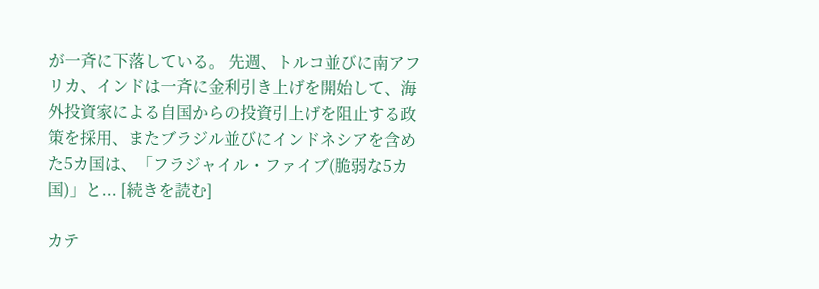が一斉に下落している。 先週、トルコ並びに南アフリカ、インドは一斉に金利引き上げを開始して、海外投資家による自国からの投資引上げを阻止する政策を採用、またブラジル並びにインドネシアを含めた5カ国は、「フラジャイル・ファイブ(脆弱な5カ国)」と... [続きを読む]

カテ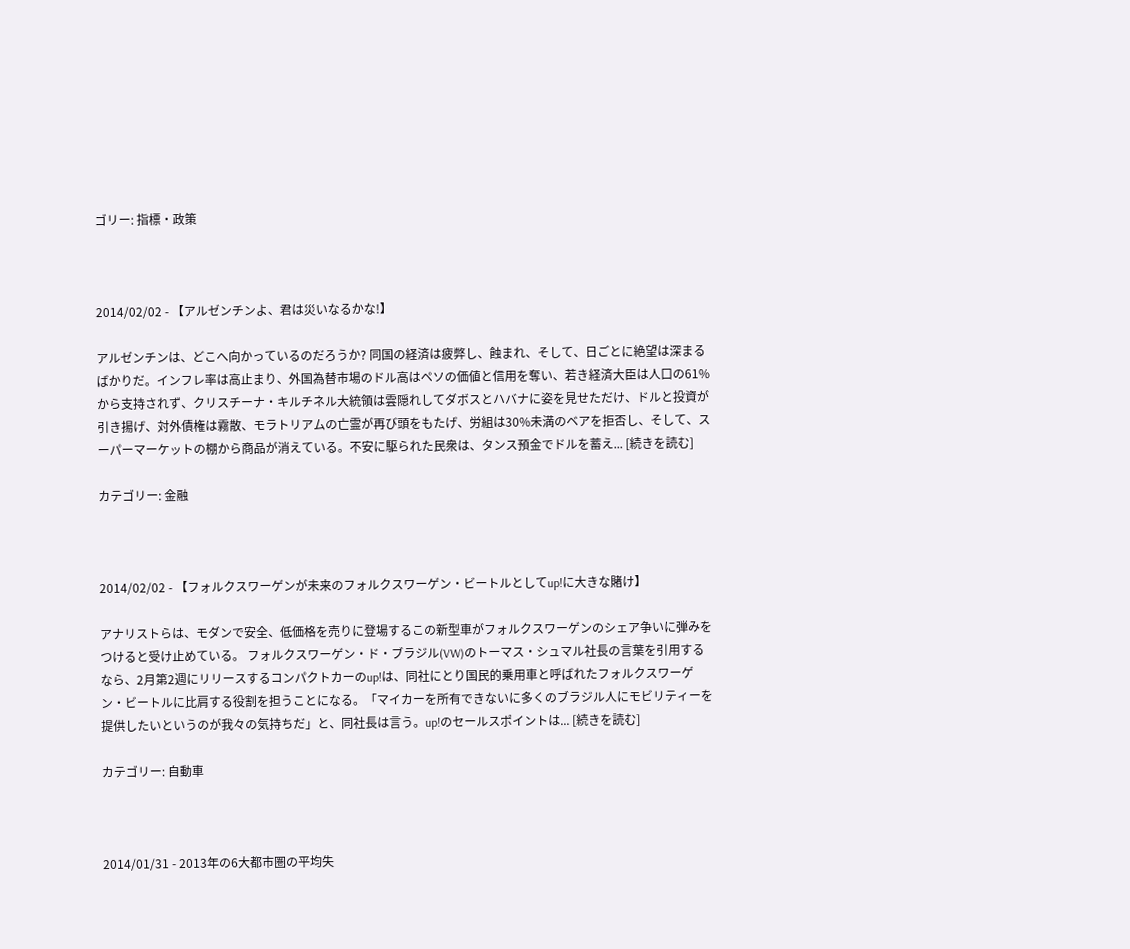ゴリー: 指標・政策



2014/02/02 - 【アルゼンチンよ、君は災いなるかな!】

アルゼンチンは、どこへ向かっているのだろうか? 同国の経済は疲弊し、蝕まれ、そして、日ごとに絶望は深まるばかりだ。インフレ率は高止まり、外国為替市場のドル高はペソの価値と信用を奪い、若き経済大臣は人口の61%から支持されず、クリスチーナ・キルチネル大統領は雲隠れしてダボスとハバナに姿を見せただけ、ドルと投資が引き揚げ、対外債権は霧散、モラトリアムの亡霊が再び頭をもたげ、労組は30%未満のベアを拒否し、そして、スーパーマーケットの棚から商品が消えている。不安に駆られた民衆は、タンス預金でドルを蓄え... [続きを読む]

カテゴリー: 金融



2014/02/02 - 【フォルクスワーゲンが未来のフォルクスワーゲン・ビートルとしてup!に大きな賭け】

アナリストらは、モダンで安全、低価格を売りに登場するこの新型車がフォルクスワーゲンのシェア争いに弾みをつけると受け止めている。 フォルクスワーゲン・ド・ブラジル(VW)のトーマス・シュマル社長の言葉を引用するなら、2月第2週にリリースするコンパクトカーのup!は、同社にとり国民的乗用車と呼ばれたフォルクスワーゲン・ビートルに比肩する役割を担うことになる。「マイカーを所有できないに多くのブラジル人にモビリティーを提供したいというのが我々の気持ちだ」と、同社長は言う。up!のセールスポイントは... [続きを読む]

カテゴリー: 自動車



2014/01/31 - 2013年の6大都市圏の平均失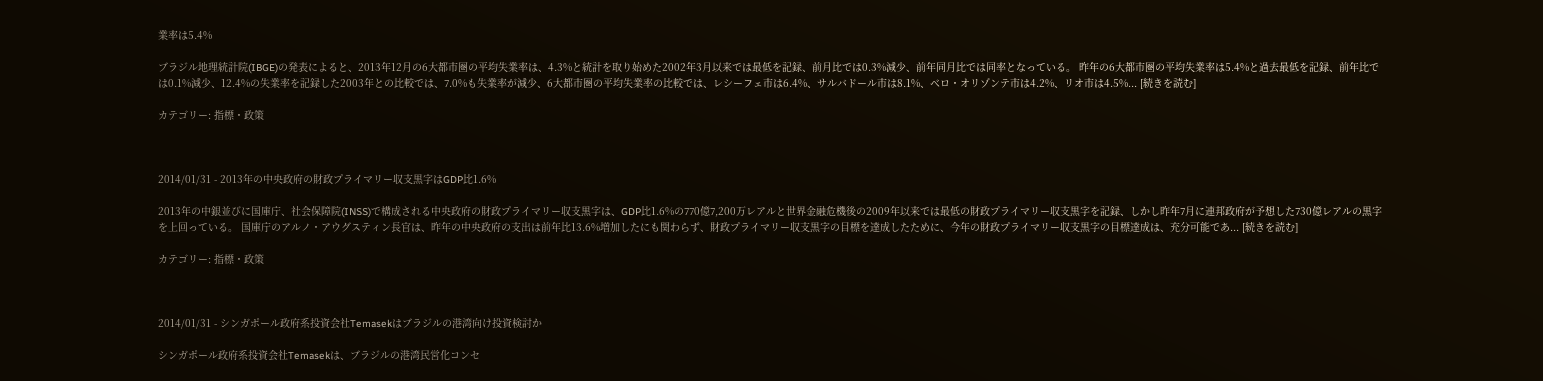業率は5.4%

ブラジル地理統計院(IBGE)の発表によると、2013年12月の6大都市圏の平均失業率は、4.3%と統計を取り始めた2002年3月以来では最低を記録、前月比では0.3%減少、前年同月比では同率となっている。 昨年の6大都市圏の平均失業率は5.4%と過去最低を記録、前年比では0.1%減少、12.4%の失業率を記録した2003年との比較では、7.0%も失業率が減少、6大都市圏の平均失業率の比較では、レシーフェ市は6.4%、サルバドール市は8.1%、ベロ・オリゾンテ市は4.2%、リオ市は4.5%... [続きを読む]

カテゴリー: 指標・政策



2014/01/31 - 2013年の中央政府の財政プライマリー収支黒字はGDP比1.6%

2013年の中銀並びに国庫庁、社会保障院(INSS)で構成される中央政府の財政プライマリー収支黒字は、GDP比1.6%の770億7,200万レアルと世界金融危機後の2009年以来では最低の財政プライマリー収支黒字を記録、しかし昨年7月に連邦政府が予想した730億レアルの黒字を上回っている。 国庫庁のアルノ・アウグスティン長官は、昨年の中央政府の支出は前年比13.6%増加したにも関わらず、財政プライマリー収支黒字の目標を達成したために、今年の財政プライマリー収支黒字の目標達成は、充分可能であ... [続きを読む]

カテゴリー: 指標・政策



2014/01/31 - シンガポール政府系投資会社Temasekはブラジルの港湾向け投資検討か

シンガポール政府系投資会社Temasekは、ブラジルの港湾民営化コンセ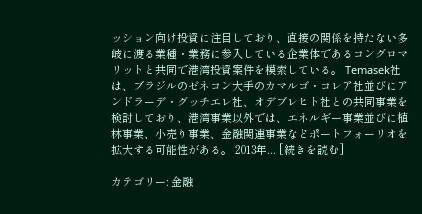ッション向け投資に注目しており、直接の関係を持たない多岐に渡る業種・業務に参入している企業体であるコングロマリットと共同で港湾投資案件を模索している。 Temasek社は、ブラジルのゼネコン大手のカマルゴ・コレア社並びにアンドラーデ・グッチエレ社、オデブレヒト社との共同事業を検討しており、港湾事業以外では、エネルギー事業並びに植林事業、小売り事業、金融関連事業などポートフォーリオを拡大する可能性がある。 2013年... [続きを読む]

カテゴリー: 金融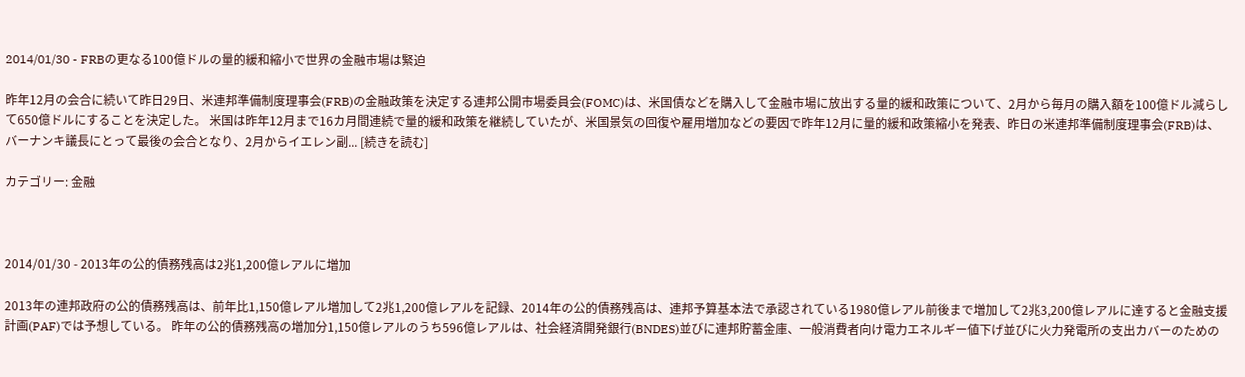2014/01/30 - FRBの更なる100億ドルの量的緩和縮小で世界の金融市場は緊迫

昨年12月の会合に続いて昨日29日、米連邦準備制度理事会(FRB)の金融政策を決定する連邦公開市場委員会(FOMC)は、米国債などを購入して金融市場に放出する量的緩和政策について、2月から毎月の購入額を100億ドル減らして650億ドルにすることを決定した。 米国は昨年12月まで16カ月間連続で量的緩和政策を継続していたが、米国景気の回復や雇用増加などの要因で昨年12月に量的緩和政策縮小を発表、昨日の米連邦準備制度理事会(FRB)は、バーナンキ議長にとって最後の会合となり、2月からイエレン副... [続きを読む]

カテゴリー: 金融



2014/01/30 - 2013年の公的債務残高は2兆1,200億レアルに増加

2013年の連邦政府の公的債務残高は、前年比1,150億レアル増加して2兆1,200億レアルを記録、2014年の公的債務残高は、連邦予算基本法で承認されている1980億レアル前後まで増加して2兆3,200億レアルに達すると金融支援計画(PAF)では予想している。 昨年の公的債務残高の増加分1,150億レアルのうち596億レアルは、社会経済開発銀行(BNDES)並びに連邦貯蓄金庫、一般消費者向け電力エネルギー値下げ並びに火力発電所の支出カバーのための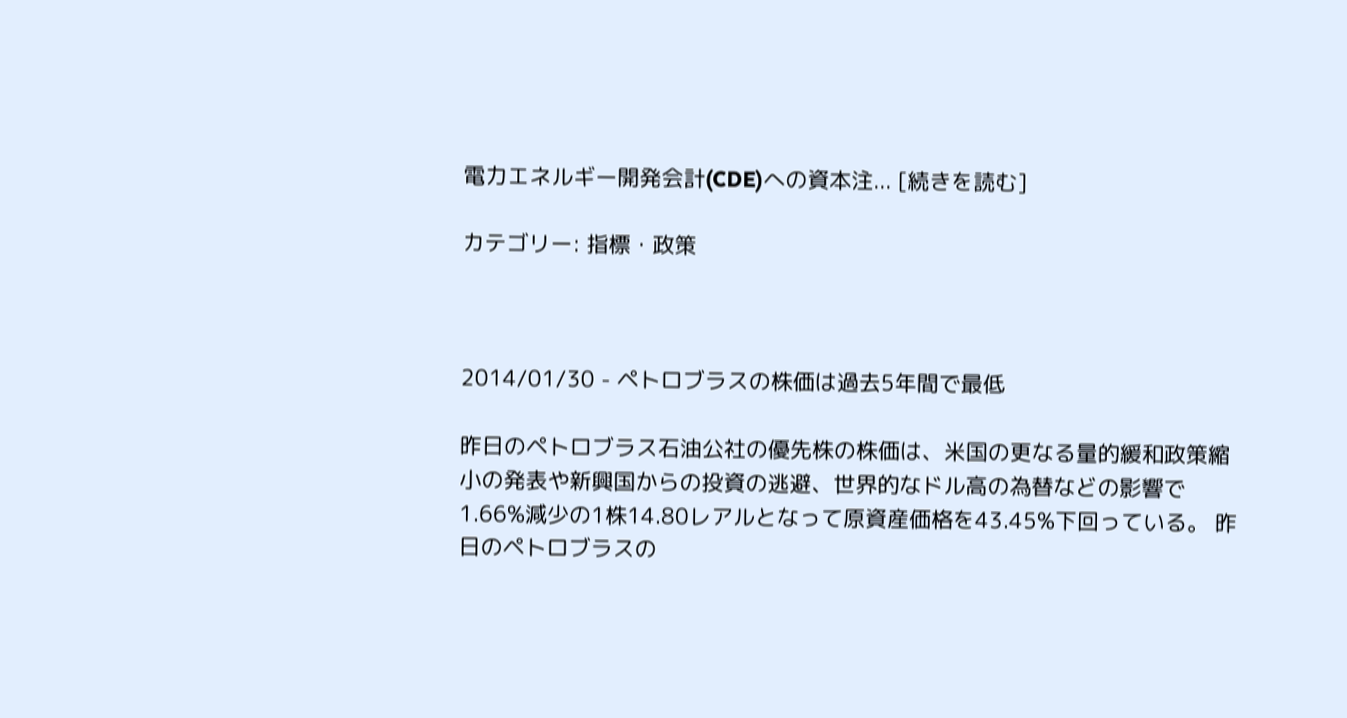電力エネルギー開発会計(CDE)への資本注... [続きを読む]

カテゴリー: 指標・政策



2014/01/30 - ペトロブラスの株価は過去5年間で最低

昨日のペトロブラス石油公社の優先株の株価は、米国の更なる量的緩和政策縮小の発表や新興国からの投資の逃避、世界的なドル高の為替などの影響で1.66%減少の1株14.80レアルとなって原資産価格を43.45%下回っている。 昨日のペトロブラスの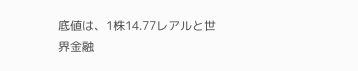底値は、1株14.77レアルと世界金融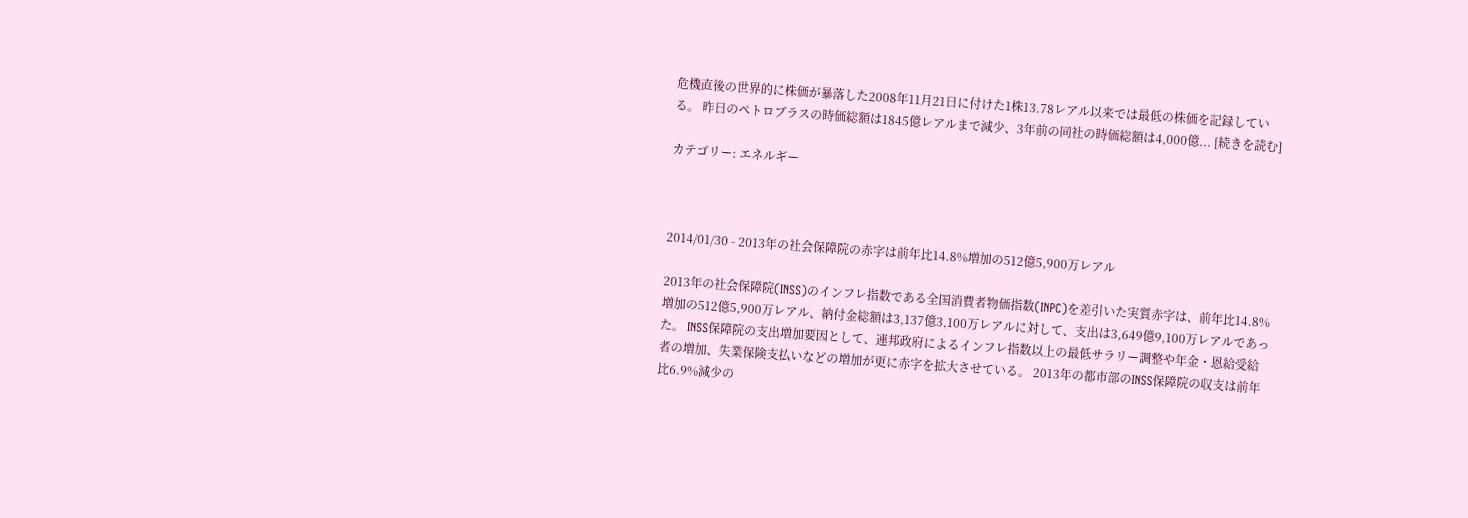危機直後の世界的に株価が暴落した2008年11月21日に付けた1株13.78レアル以来では最低の株価を記録している。 昨日のペトロブラスの時価総額は1845億レアルまで減少、3年前の同社の時価総額は4,000億... [続きを読む]

カテゴリー: エネルギー



2014/01/30 - 2013年の社会保障院の赤字は前年比14.8%増加の512億5,900万レアル

2013年の社会保障院(INSS)のインフレ指数である全国消費者物価指数(INPC)を差引いた実質赤字は、前年比14.8%増加の512億5,900万レアル、納付金総額は3,137億3,100万レアルに対して、支出は3,649億9,100万レアルであった。 INSS保障院の支出増加要因として、連邦政府によるインフレ指数以上の最低サラリー調整や年金・恩給受給者の増加、失業保険支払いなどの増加が更に赤字を拡大させている。 2013年の都市部のINSS保障院の収支は前年比6.9%減少の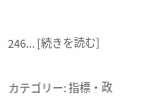246... [続きを読む]

カテゴリー: 指標・政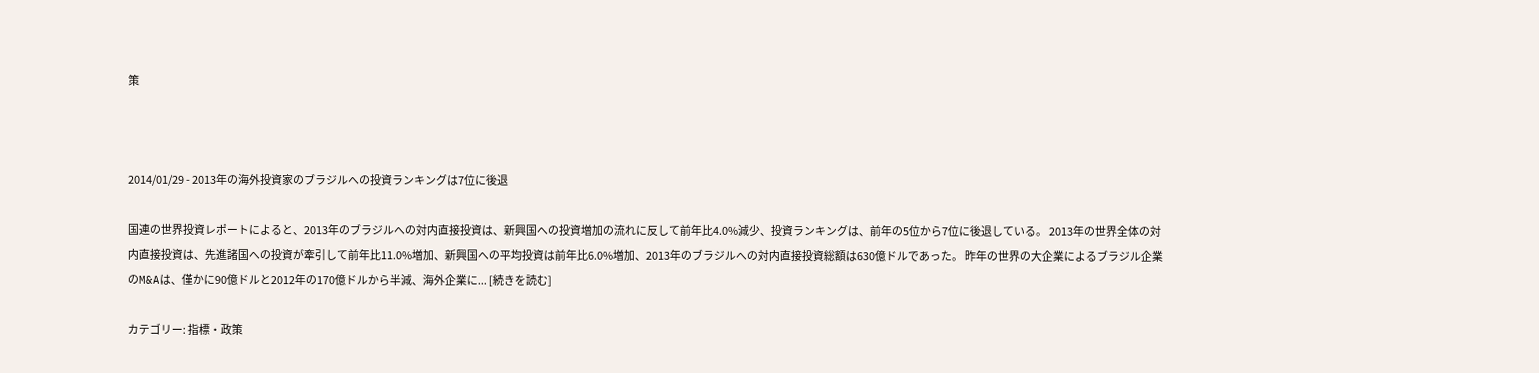策



2014/01/29 - 2013年の海外投資家のブラジルへの投資ランキングは7位に後退

国連の世界投資レポートによると、2013年のブラジルへの対内直接投資は、新興国への投資増加の流れに反して前年比4.0%減少、投資ランキングは、前年の5位から7位に後退している。 2013年の世界全体の対内直接投資は、先進諸国への投資が牽引して前年比11.0%増加、新興国への平均投資は前年比6.0%増加、2013年のブラジルへの対内直接投資総額は630億ドルであった。 昨年の世界の大企業によるブラジル企業のM&Aは、僅かに90億ドルと2012年の170億ドルから半減、海外企業に... [続きを読む]

カテゴリー: 指標・政策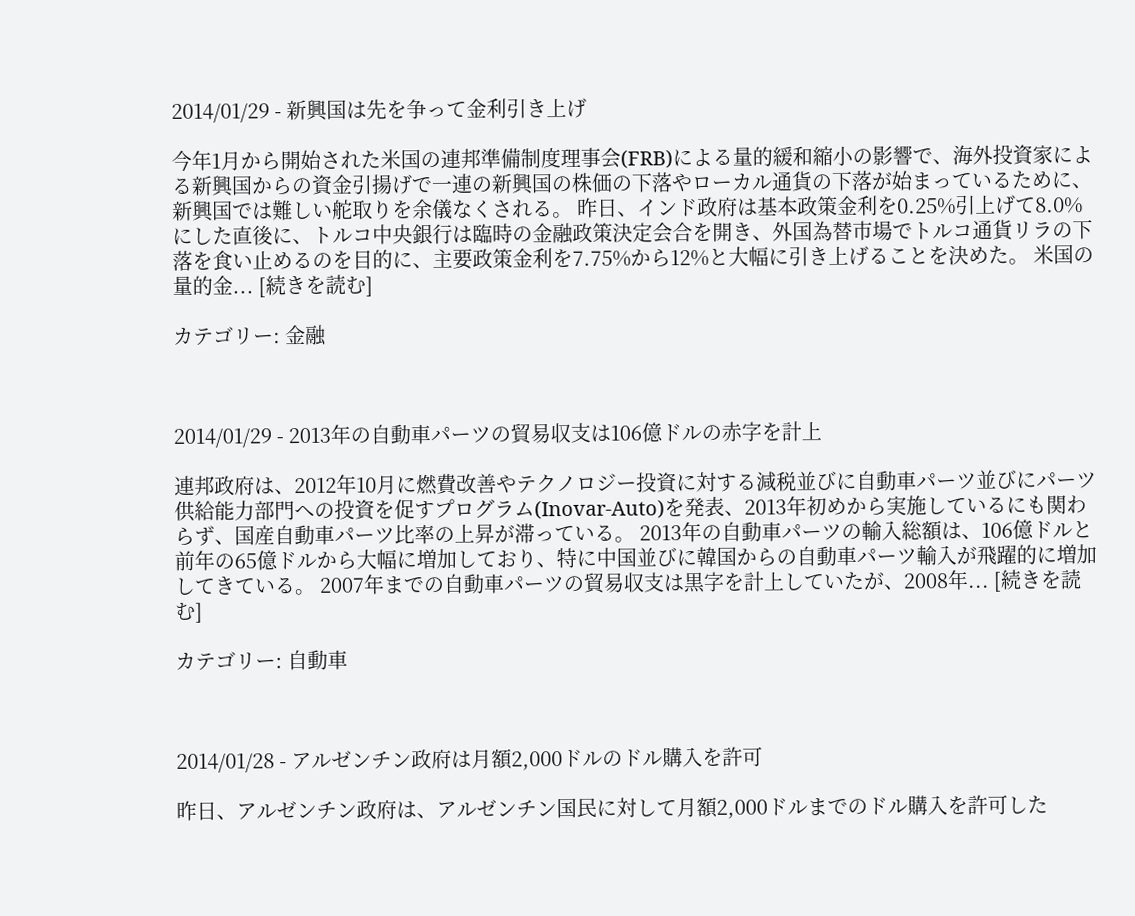2014/01/29 - 新興国は先を争って金利引き上げ

今年1月から開始された米国の連邦準備制度理事会(FRB)による量的緩和縮小の影響で、海外投資家による新興国からの資金引揚げで一連の新興国の株価の下落やローカル通貨の下落が始まっているために、新興国では難しい舵取りを余儀なくされる。 昨日、インド政府は基本政策金利を0.25%引上げて8.0%にした直後に、トルコ中央銀行は臨時の金融政策決定会合を開き、外国為替市場でトルコ通貨リラの下落を食い止めるのを目的に、主要政策金利を7.75%から12%と大幅に引き上げることを決めた。 米国の量的金... [続きを読む]

カテゴリー: 金融



2014/01/29 - 2013年の自動車パーツの貿易収支は106億ドルの赤字を計上

連邦政府は、2012年10月に燃費改善やテクノロジー投資に対する減税並びに自動車パーツ並びにパーツ供給能力部門への投資を促すプログラム(Inovar-Auto)を発表、2013年初めから実施しているにも関わらず、国産自動車パーツ比率の上昇が滞っている。 2013年の自動車パーツの輸入総額は、106億ドルと前年の65億ドルから大幅に増加しており、特に中国並びに韓国からの自動車パーツ輸入が飛躍的に増加してきている。 2007年までの自動車パーツの貿易収支は黒字を計上していたが、2008年... [続きを読む]

カテゴリー: 自動車



2014/01/28 - アルゼンチン政府は月額2,000ドルのドル購入を許可

昨日、アルゼンチン政府は、アルゼンチン国民に対して月額2,000ドルまでのドル購入を許可した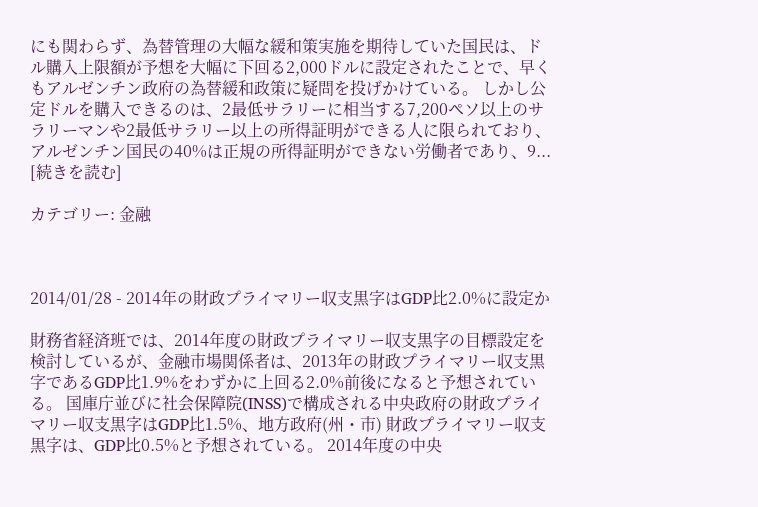にも関わらず、為替管理の大幅な緩和策実施を期待していた国民は、ドル購入上限額が予想を大幅に下回る2,000ドルに設定されたことで、早くもアルゼンチン政府の為替緩和政策に疑問を投げかけている。 しかし公定ドルを購入できるのは、2最低サラリーに相当する7,200ペソ以上のサラリーマンや2最低サラリー以上の所得証明ができる人に限られており、アルゼンチン国民の40%は正規の所得証明ができない労働者であり、9... [続きを読む]

カテゴリー: 金融



2014/01/28 - 2014年の財政プライマリー収支黒字はGDP比2.0%に設定か

財務省経済班では、2014年度の財政プライマリー収支黒字の目標設定を検討しているが、金融市場関係者は、2013年の財政プライマリー収支黒字であるGDP比1.9%をわずかに上回る2.0%前後になると予想されている。 国庫庁並びに社会保障院(INSS)で構成される中央政府の財政プライマリー収支黒字はGDP比1.5%、地方政府(州・市) 財政プライマリー収支黒字は、GDP比0.5%と予想されている。 2014年度の中央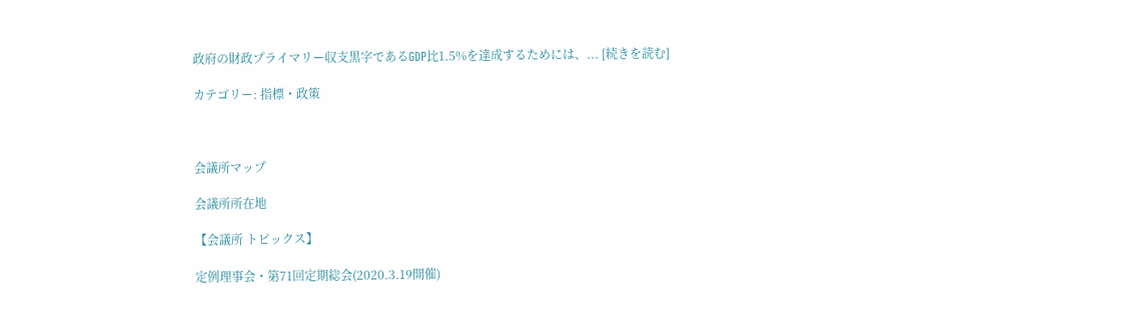政府の財政プライマリー収支黒字であるGDP比1.5%を達成するためには、... [続きを読む]

カテゴリー: 指標・政策



会議所マップ

会議所所在地

【会議所 トピックス】

定例理事会・第71回定期総会(2020.3.19開催)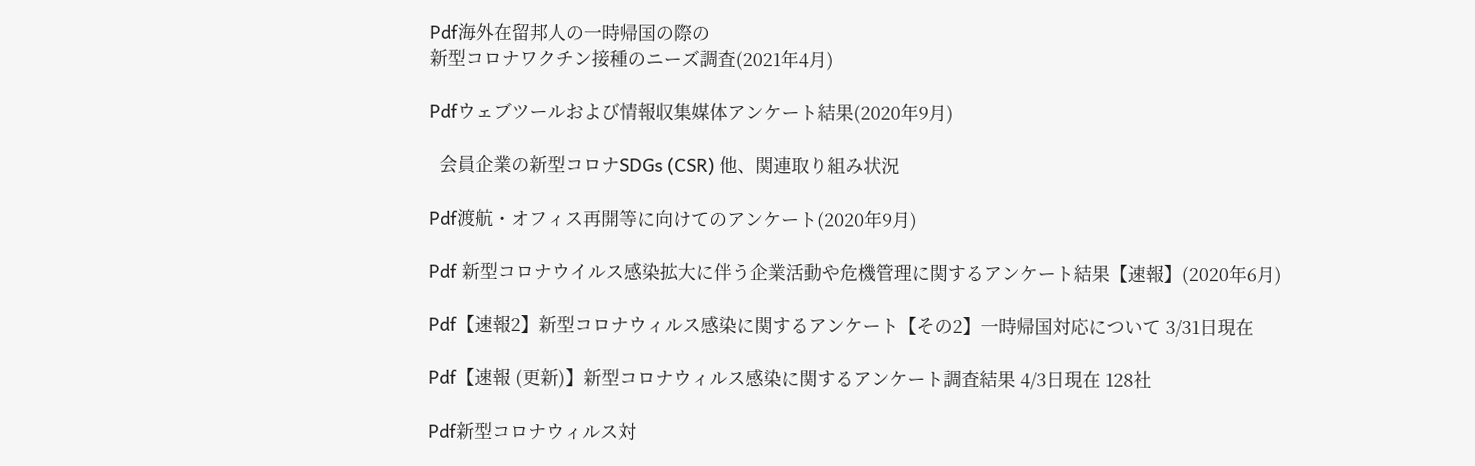Pdf海外在留邦人の一時帰国の際の
新型コロナワクチン接種のニーズ調査(2021年4月)

Pdfウェブツールおよび情報収集媒体アンケート結果(2020年9月)

  会員企業の新型コロナSDGs (CSR) 他、関連取り組み状況

Pdf渡航・オフィス再開等に向けてのアンケート(2020年9月)

Pdf 新型コロナウイルス感染拡大に伴う企業活動や危機管理に関するアンケート結果【速報】(2020年6月)

Pdf【速報2】新型コロナウィルス感染に関するアンケート【その2】一時帰国対応について 3/31日現在

Pdf【速報 (更新)】新型コロナウィルス感染に関するアンケート調査結果 4/3日現在 128社

Pdf新型コロナウィルス対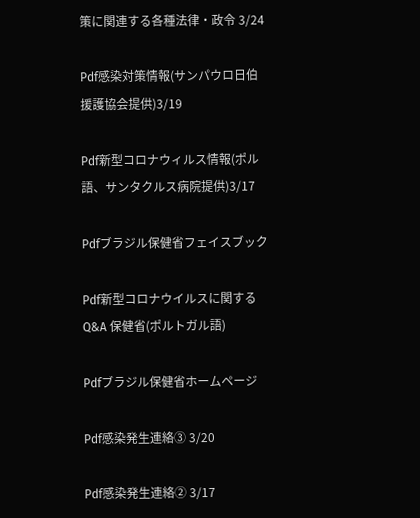策に関連する各種法律・政令 3/24

Pdf感染対策情報(サンパウロ日伯援護協会提供)3/19

Pdf新型コロナウィルス情報(ポル語、サンタクルス病院提供)3/17

Pdfブラジル保健省フェイスブック

Pdf新型コロナウイルスに関するQ&A 保健省(ポルトガル語)

Pdfブラジル保健省ホームページ

Pdf感染発生連絡③ 3/20

Pdf感染発生連絡② 3/17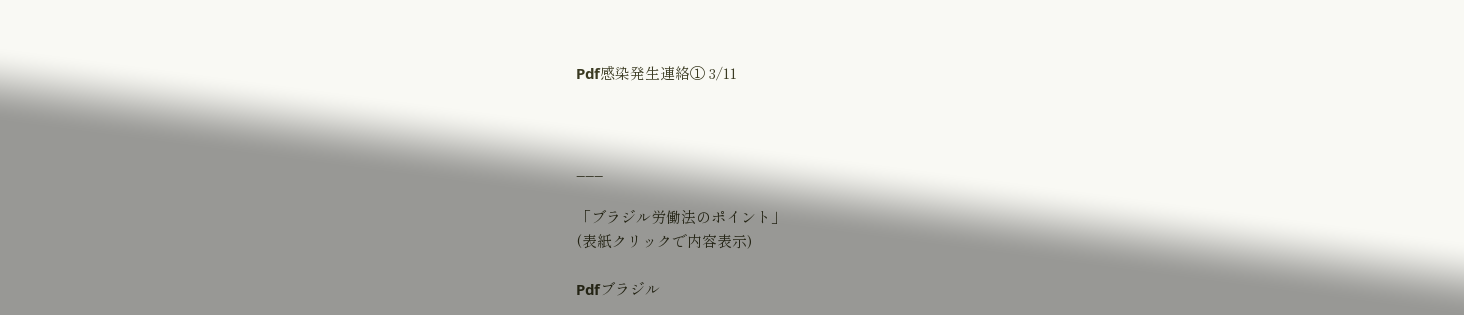Pdf感染発生連絡① 3/11



___

「ブラジル労働法のポイント」
(表紙クリックで内容表示)

Pdfブラジル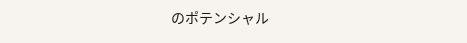のポテンシャル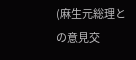(麻生元総理との意見交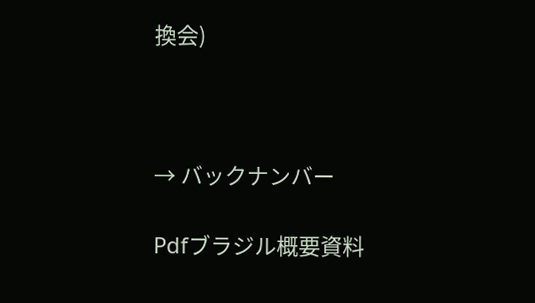換会)



→ バックナンバー

Pdfブラジル概要資料